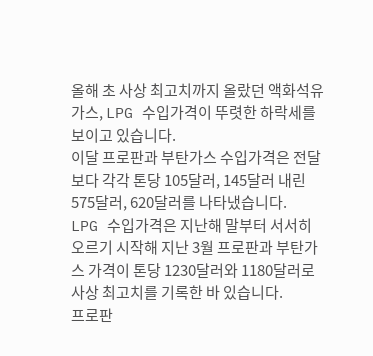올해 초 사상 최고치까지 올랐던 액화석유가스, LPG 수입가격이 뚜렷한 하락세를 보이고 있습니다.
이달 프로판과 부탄가스 수입가격은 전달보다 각각 톤당 105달러, 145달러 내린 575달러, 620달러를 나타냈습니다.
LPG 수입가격은 지난해 말부터 서서히 오르기 시작해 지난 3월 프로판과 부탄가스 가격이 톤당 1230달러와 1180달러로 사상 최고치를 기록한 바 있습니다.
프로판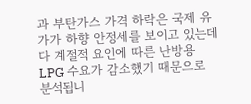과 부탄가스 가격 하락은 국제 유가가 하향 안정세를 보이고 있는데다 계절적 요인에 따른 난방용 LPG 수요가 감소했기 때문으로 분석됩니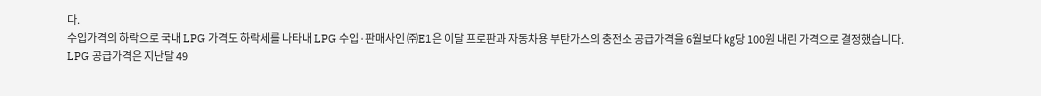다.
수입가격의 하락으로 국내 LPG 가격도 하락세를 나타내 LPG 수입·판매사인 ㈜E1은 이달 프로판과 자동차용 부탄가스의 충전소 공급가격을 6월보다 ㎏당 100원 내린 가격으로 결정했습니다.
LPG 공급가격은 지난달 49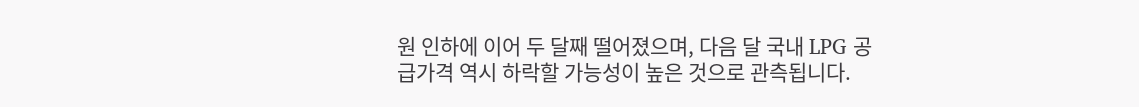원 인하에 이어 두 달째 떨어졌으며, 다음 달 국내 LPG 공급가격 역시 하락할 가능성이 높은 것으로 관측됩니다.